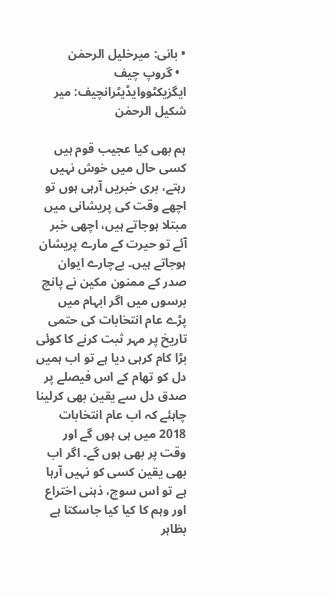• بانی: میرخلیل الرحمٰن
  • گروپ چیف ایگزیکٹووایڈیٹرانچیف: میر شکیل الرحمٰن

ہم بھی کیا عجیب قوم ہیں کسی حال میں خوش نہیں رہتے، بری خبریں آرہی ہوں تو اچھے وقت کی پریشانی میں مبتلا ہوجاتے ہیں، اچھی خبر آئے تو حیرت کے مارے پریشان ہوجاتے ہیں۔ بےچارے ایوان صدر کے ممنون مکین نے پانچ برسوں میں اگر ابہام میں پڑے عام انتخابات کی حتمی تاریخ پر مہر ثبت کرنے کا کوئی بڑا کام کرہی دیا ہے تو اب ہمیں دل کو تھام کے اس فیصلے پر صدق دل سے یقین بھی کرلینا چاہئے کہ اب عام انتخابات 2018 میں ہی ہوں گے اور وقت پر بھی ہوں گے۔ اگر اب بھی یقین کسی کو نہیں آرہا ہے تو اس سوچ، ذہنی اختراع اور وہم کا کیا کیا جاسکتا ہے بظاہر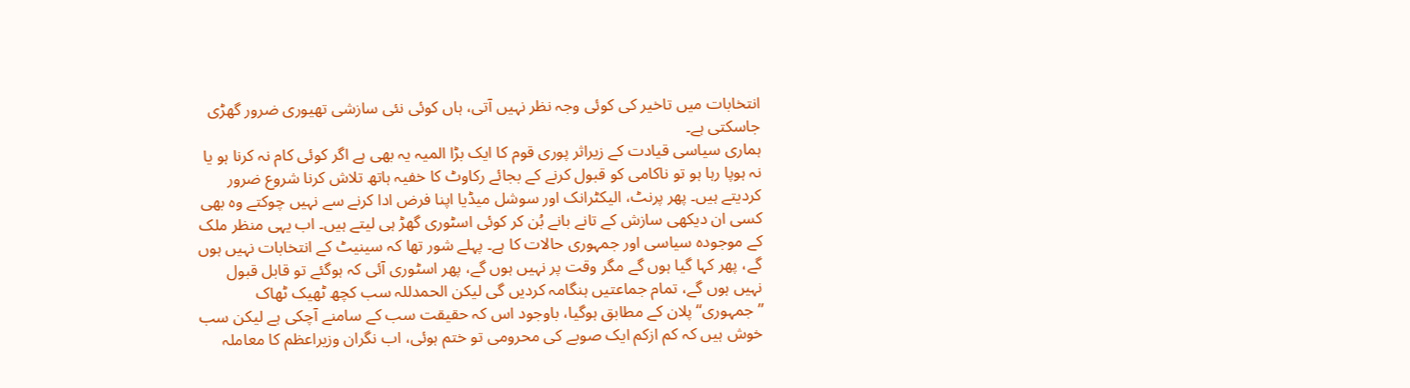انتخابات میں تاخیر کی کوئی وجہ نظر نہیں آتی، ہاں کوئی نئی سازشی تھیوری ضرور گھڑی جاسکتی ہے۔
ہماری سیاسی قیادت کے زیراثر پوری قوم کا ایک بڑا المیہ یہ بھی ہے اگر کوئی کام نہ کرنا ہو یا نہ ہوپا رہا ہو تو ناکامی کو قبول کرنے کے بجائے رکاوٹ کا خفیہ ہاتھ تلاش کرنا شروع ضرور کردیتے ہیں۔ پھر پرنٹ، الیکٹرانک اور سوشل میڈیا اپنا فرض ادا کرنے سے نہیں چوکتے وہ بھی کسی ان دیکھی سازش کے تانے بانے بُن کر کوئی اسٹوری گھڑ ہی لیتے ہیں۔ اب یہی منظر ملک کے موجودہ سیاسی اور جمہوری حالات کا ہے۔ پہلے شور تھا کہ سینیٹ کے انتخابات نہیں ہوں گے، پھر کہا گیا ہوں گے مگر وقت پر نہیں ہوں گے، پھر اسٹوری آئی کہ ہوگئے تو قابل قبول نہیں ہوں گے، تمام جماعتیں ہنگامہ کردیں گی لیکن الحمدللہ سب کچھ ٹھیک ٹھاک ’’جمہوری‘‘ پلان کے مطابق ہوگیا، باوجود اس کہ حقیقت سب کے سامنے آچکی ہے لیکن سب خوش ہیں کہ کم ازکم ایک صوبے کی محرومی تو ختم ہوئی، اب نگران وزیراعظم کا معاملہ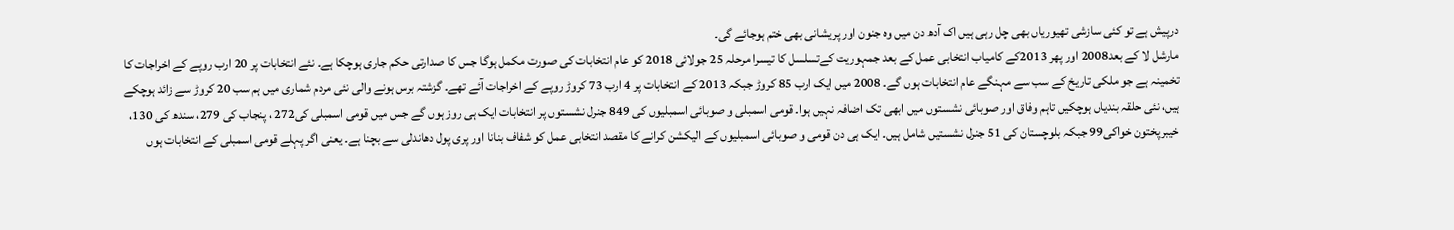درپیش ہے تو کئی سازشی تھیوریاں بھی چل رہی ہیں اک آدھ دن میں وہ جنون اور پریشانی بھی ختم ہوجائے گی۔
مارشل لا کے بعد2008 اور پھر 2013کے کامیاب انتخابی عمل کے بعد جمہوریت کےتسلسل کا تیسرا مرحلہ 25 جولائی 2018 کو عام انتخابات کی صورت مکمل ہوگا جس کا صدارتی حکم جاری ہوچکا ہے۔ نئے انتخابات پر 20 ارب روپے کے اخراجات کا تخمینہ ہے جو ملکی تاریخ کے سب سے مہنگے عام انتخابات ہوں گے۔ 2008 میں ایک ارب 85 کروڑ جبکہ 2013 کے انتخابات پر 4 ارب 73 کروڑ روپے کے اخراجات آئے تھے۔ گزشتہ برس ہونے والی نئی مردم شماری میں ہم سب 20 کروڑ سے زائد ہوچکے ہیں، نئی حلقہ بندیاں ہوچکیں تاہم وفاق اور صوبائی نشستوں میں ابھی تک اضافہ نہیں ہوا۔ قومی اسمبلی و صوبائی اسمبلیوں کی 849 جنرل نشستوں پر انتخابات ایک ہی روز ہوں گے جس میں قومی اسمبلی کی272 ، پنجاب کی 279، سندھ کی 130، خیبرپختون خواکی99 جبکہ بلوچستان کی 51 جنرل نشستیں شامل ہیں۔ ایک ہی دن قومی و صوبائی اسمبلیوں کے الیکشن کرانے کا مقصد انتخابی عمل کو شفاف بنانا اور پری پول دھاندلی سے بچنا ہے۔ یعنی اگر پہلے قومی اسمبلی کے انتخابات ہوں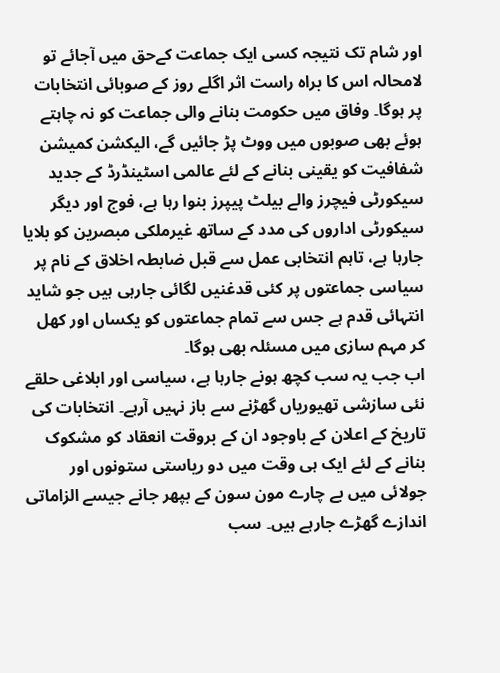اور شام تک نتیجہ کسی ایک جماعت کےحق میں آجائے تو لامحالہ اس کا براہ راست اثر اگلے روز کے صوبائی انتخابات پر ہوگا۔ وفاق میں حکومت بنانے والی جماعت کو نہ چاہتے ہوئے بھی صوبوں میں ووٹ پڑ جائیں گے، الیکشن کمیشن شفافیت کو یقینی بنانے کے لئے عالمی اسٹینڈرڈ کے جدید سیکورٹی فیچرز والے بیلٹ پیپرز بنوا رہا ہے، فوج اور دیگر سیکورٹی اداروں کی مدد کے ساتھ غیرملکی مبصرین کو بلایا جارہا ہے، تاہم انتخابی عمل سے قبل ضابطہ اخلاق کے نام پر سیاسی جماعتوں پر کئی قدغنیں لگائی جارہی ہیں جو شاید انتہائی قدم ہے جس سے تمام جماعتوں کو یکساں اور کھل کر مہم سازی میں مسئلہ بھی ہوگا۔
اب جب یہ سب کچھ ہونے جارہا ہے، سیاسی اور ابلاغی حلقے نئی سازشی تھیوریاں گھڑنے سے باز نہیں آرہے۔ انتخابات کی تاریخ کے اعلان کے باوجود ان کے بروقت انعقاد کو مشکوک بنانے کے لئے ایک ہی وقت میں دو ریاستی ستونوں اور جولائی میں بے چارے مون سون کے بپھر جانے جیسے الزاماتی اندازے گھڑے جارہے ہیں۔ سب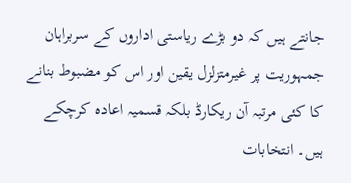جانتے ہیں کہ دو بڑے ریاستی اداروں کے سربراہان جمہوریت پر غیرمتزلزل یقین اور اس کو مضبوط بنانے کا کئی مرتبہ آن ریکارڈ بلکہ قسمیہ اعادہ کرچکے ہیں۔ انتخابات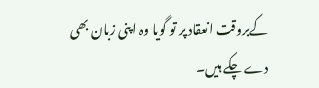کےبروقت انعقاد پر تو گویا وہ اپنی زبان بھی دے چکے ہیں۔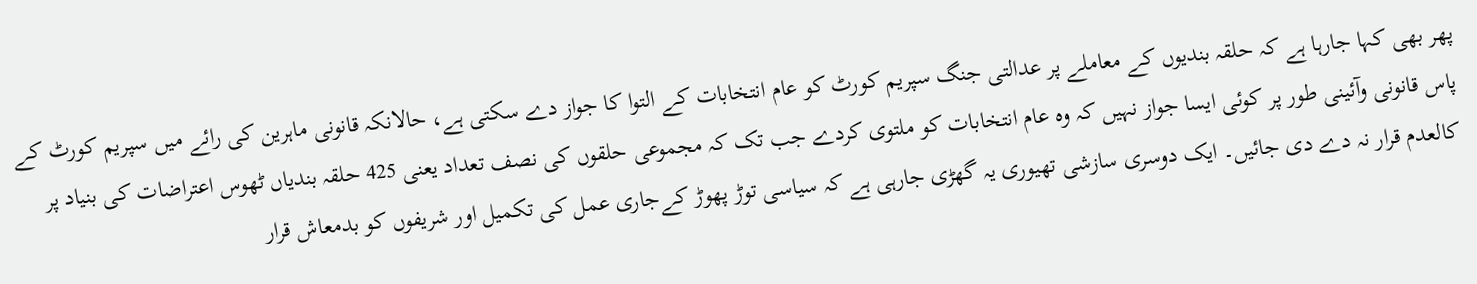پھر بھی کہا جارہا ہے کہ حلقہ بندیوں کے معاملے پر عدالتی جنگ سپریم کورٹ کو عام انتخابات کے التوا کا جواز دے سکتی ہے، حالانکہ قانونی ماہرین کی رائے میں سپریم کورٹ کے پاس قانونی وآئینی طور پر کوئی ایسا جواز نہیں کہ وہ عام انتخابات کو ملتوی کردے جب تک کہ مجموعی حلقوں کی نصف تعداد یعنی 425 حلقہ بندیاں ٹھوس اعتراضات کی بنیاد پر کالعدم قرار نہ دے دی جائیں۔ ایک دوسری سازشی تھیوری یہ گھڑی جارہی ہے کہ سیاسی توڑ پھوڑ کےجاری عمل کی تکمیل اور شریفوں کو بدمعاش قرار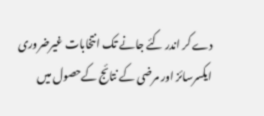دے کر اندر کئے جانے تک انتخابات غیرضروری ایکسرسائز اور مرضی کے نتائج کےحصول میں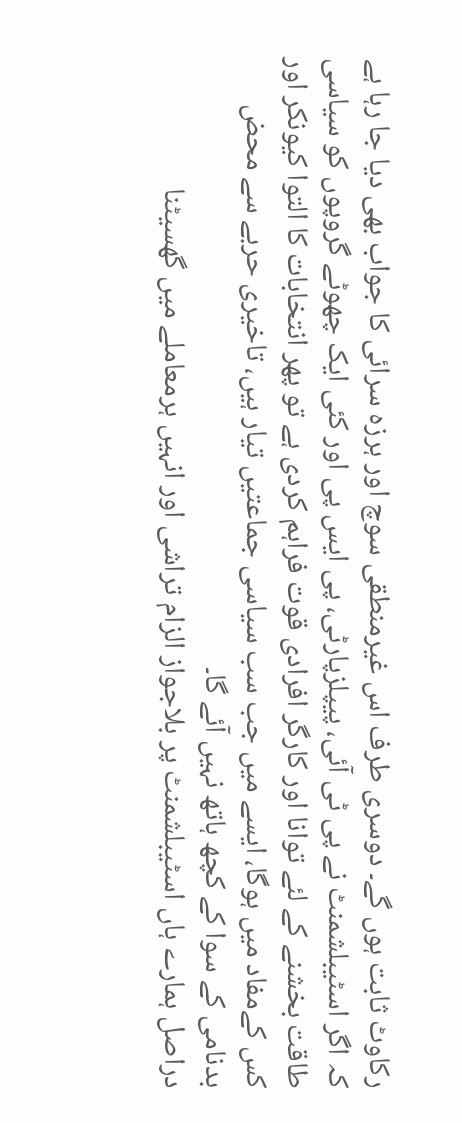رکاوٹ ثابت ہوں گے۔ دوسری طرف اس غیرمنطقی سوچ اور ہرزہ سرائی کا جواب بھی دیا جا رہا ہے کہ اگر اسٹیبلشمنٹ نے پی ٹی آئی، پیپلزپارٹی، پی ایس پی اور کئی ایک چھوٹے گروپوں کو سیاسی طاقت بخشنے کے لئے توانا اور کارگر افرادی قوت فراہم کردی ہے تو پھر انتخابات کا التوا کیونکر اور کس کےمفاد میں ہوگا، ایسے میں جب سب سیاسی جماعتیں تیار ہیں، تاخیری حربے سے محض بدنامی کے سوا کے کچھ ہاتھ نہیں آئے گا۔
دراصل ہمارے ہاں اسٹیبلشمنٹ پر بلاجواز الزام تراشی اور انہیں ہرمعاملے میں گھسیٹنا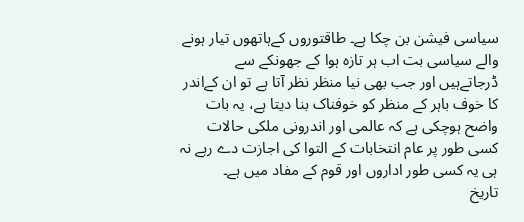سیاسی فیشن بن چکا ہے۔ طاقتوروں کےہاتھوں تیار ہونے والے سیاسی بت اب ہر تازہ ہوا کے جھونکے سے ڈرجاتےہیں اور جب بھی نیا منظر نظر آتا ہے تو ان کےاندر کا خوف باہر کے منظر کو خوفناک بنا دیتا ہے، یہ بات واضح ہوچکی ہے کہ عالمی اور اندرونی ملکی حالات کسی طور پر عام انتخابات کے التوا کی اجازت دے رہے نہ ہی یہ کسی طور اداروں اور قوم کے مفاد میں ہے۔
تاریخ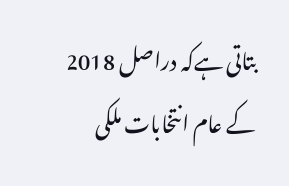بتاتی ہےکہ دراصل 2018 کے عام انتخابات ملکی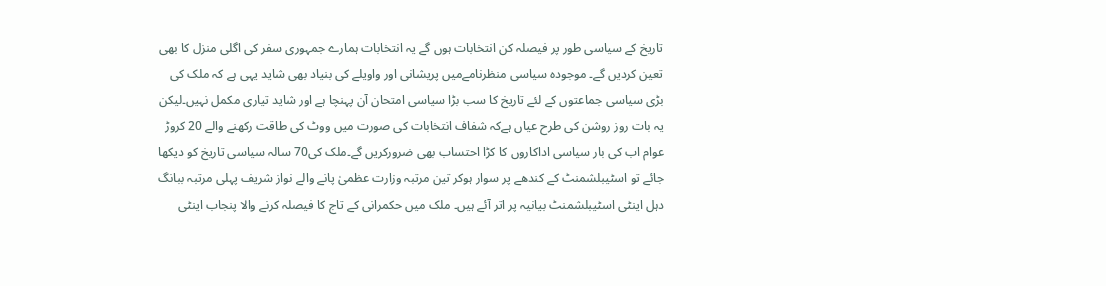تاریخ کے سیاسی طور پر فیصلہ کن انتخابات ہوں گے یہ انتخابات ہمارے جمہوری سفر کی اگلی منزل کا بھی تعین کردیں گے۔ موجودہ سیاسی منظرنامےمیں پریشانی اور واویلے کی بنیاد بھی شاید یہی ہے کہ ملک کی بڑی سیاسی جماعتوں کے لئے تاریخ کا سب بڑا سیاسی امتحان آن پہنچا ہے اور شاید تیاری مکمل نہیں۔لیکن یہ بات روز روشن کی طرح عیاں ہےکہ شفاف انتخابات کی صورت میں ووٹ کی طاقت رکھنے والے 20 کروڑ عوام اب کی بار سیاسی اداکاروں کا کڑا احتساب بھی ضرورکریں گے۔ملک کی70 سالہ سیاسی تاریخ کو دیکھا جائے تو اسٹیبلشمنٹ کے کندھے پر سوار ہوکر تین مرتبہ وزارت عظمیٰ پانے والے نواز شریف پہلی مرتبہ ببانگ دہل اینٹی اسٹیبلشمنٹ بیانیہ پر اتر آئے ہیں۔ ملک میں حکمرانی کے تاج کا فیصلہ کرنے والا پنجاب اینٹی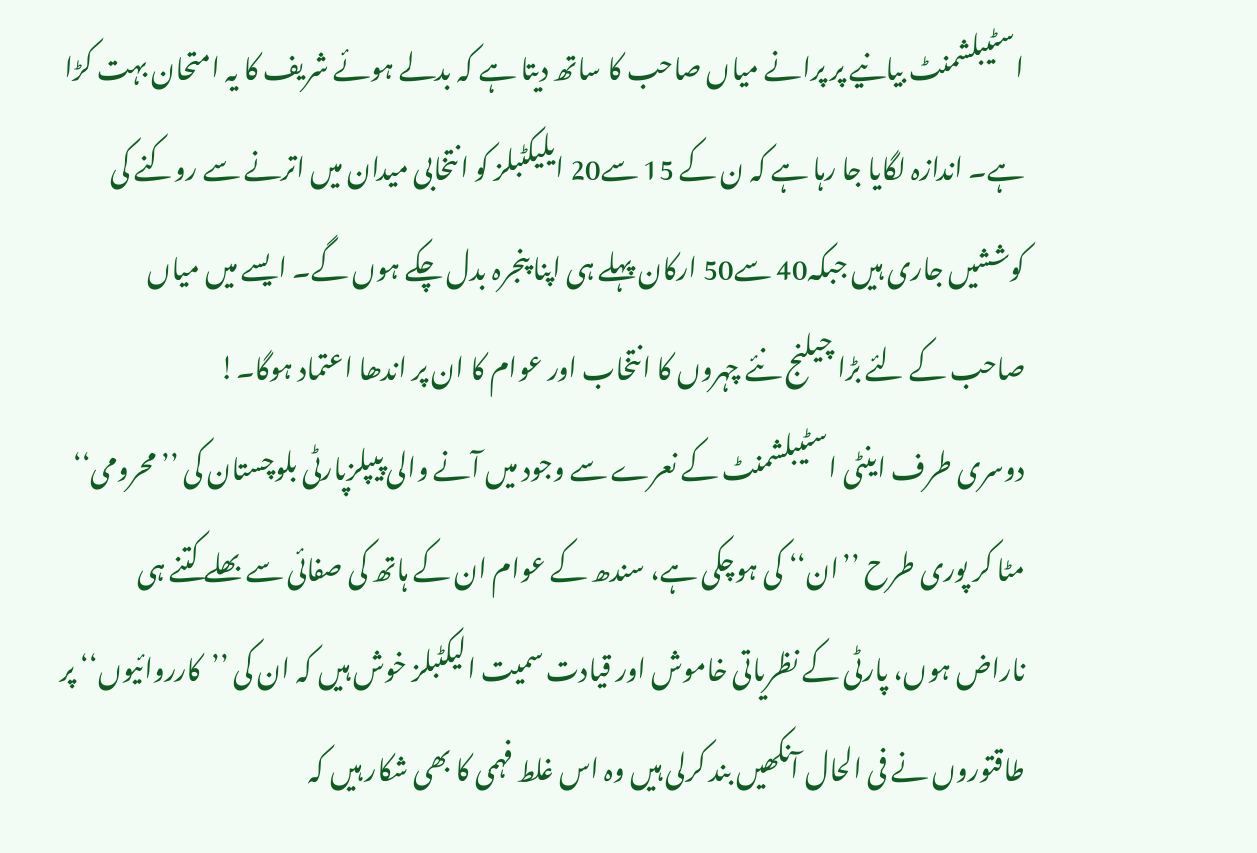اسٹیبلشمنٹ بیانیے پر پرانے میاں صاحب کا ساتھ دیتا ہے کہ بدلے ہوئے شریف کا یہ امتحان بہت کڑا ہے۔ اندازہ لگایا جا رہا ہے کہ ن کے 15 سے20 ایلیکٹبلز کو انتخابی میدان میں اترنے سے روکنے کی کوششیں جاری ہیں جبکہ40 سے50 ارکان پہلے ہی اپنا پنجرہ بدل چکے ہوں گے۔ ایسے میں میاں صاحب کے لئے بڑا چیلنج نئے چہروں کا انتخاب اور عوام کا ان پر اندھا اعتماد ہوگا۔!
دوسری طرف اینٹی اسٹیبلشمنٹ کے نعرے سے وجود میں آنے والی پیپلزپارٹی بلوچستان کی ’’محرومی‘‘ مٹا کر پوری طرح ’’ان‘‘ کی ہوچکی ہے، سندھ کے عوام ان کے ہاتھ کی صفائی سے بھلے کتنے ہی ناراض ہوں، پارٹی کے نظریاتی خاموش اور قیادت سمیت الیکٹبلز خوش ہیں کہ ان کی ’’کارروائیوں‘‘ پر طاقتوروں نے فی الحال آنکھیں بند کرلی ہیں وہ اس غلط فہمی کا بھی شکار ہیں کہ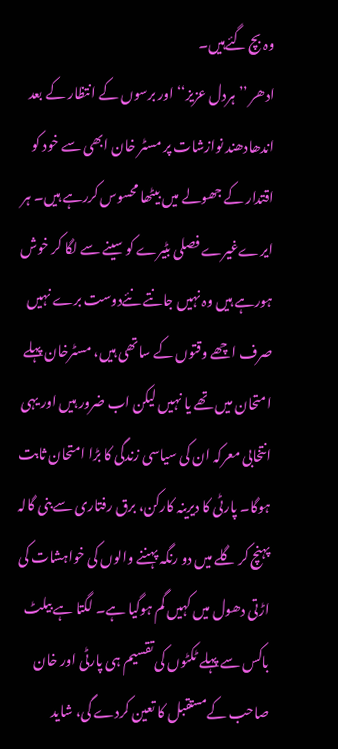وہ بچ گئےہیں۔
ادھر ’’ہردل عزیز‘‘ اور برسوں کے انتظار کے بعد اندھادھند نوازشات پر مسٹر خان ابھی سے خود کو اقتدار کے جھولے میں بیٹھا محسوس کررہے ہیں۔ ہر ایرےغیرے فصلی بٹیرے کو سینے سے لگا کر خوش ہورہے ہیں وہ نہیں جانتے نئےدوست برے نہیں صرف اچھے وقتوں کے ساتھی ہیں، مسٹرخان پہلے امتحان میں تھے یا نہیں لیکن اب ضرور ہیں اور یہی انتخابی معرکہ ان کی سیاسی زندگی کا بڑا امتحان ثابت ہوگا۔ پارٹی کا دیرینہ کارکن، برق رفتاری سےبنی گالہ پہنچ کر گلے میں دو رنگہ پہننے والوں کی خواہشات کی اڑتی دھول میں کہیں گم ہوگیا ہے۔ لگتا ہے بیلٹ باکس سے پہلے ٹکٹوں کی تقسیم ہی پارٹی اور خان صاحب کےمستقبل کا تعین کردے گی، شاید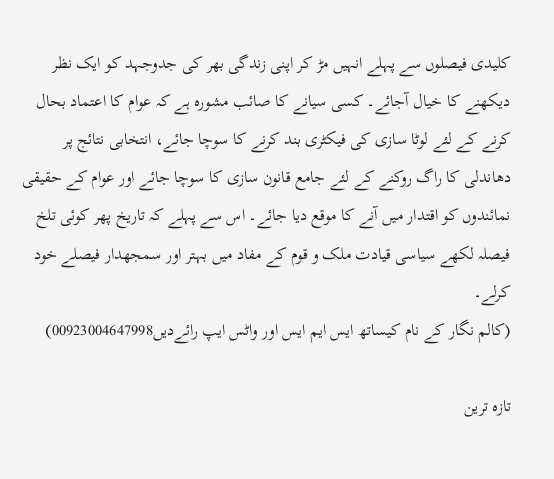کلیدی فیصلوں سے پہلے انہیں مڑ کر اپنی زندگی بھر کی جدوجہد کو ایک نظر دیکھنے کا خیال آجائے۔ کسی سیانے کا صائب مشورہ ہے کہ عوام کا اعتماد بحال کرنے کے لئے لوٹا سازی کی فیکٹری بند کرنے کا سوچا جائے، انتخابی نتائج پر دھاندلی کا راگ روکنے کے لئے جامع قانون سازی کا سوچا جائے اور عوام کے حقیقی نمائندوں کو اقتدار میں آنے کا موقع دیا جائے۔ اس سے پہلے کہ تاریخ پھر کوئی تلخ فیصلہ لکھے سیاسی قیادت ملک و قوم کے مفاد میں بہتر اور سمجھدار فیصلے خود کرلے۔
(کالم نگار کے نام کیساتھ ایس ایم ایس اور واٹس ایپ رائےدیں00923004647998)

تازہ ترین